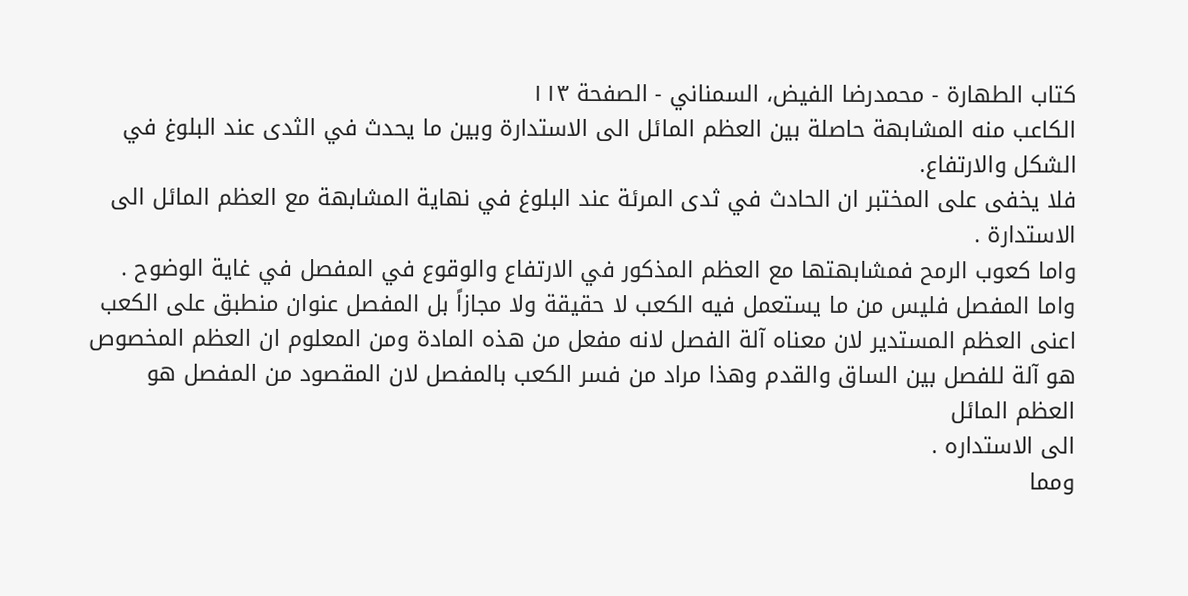كتاب الطهارة - محمدرضا الفيض، السمناني - الصفحة ١١٣
الكاعب منه المشابهة حاصلة بين العظم المائل الى الاستدارة وبين ما يحدث في الثدى عند البلوغ في الشكل والارتفاع.
فلا يخفى على المختبر ان الحادث في ثدى المرئة عند البلوغ في نهاية المشابهة مع العظم المائل الى الاستدارة .
واما كعوب الرمح فمشابهتها مع العظم المذكور في الارتفاع والوقوع في المفصل في غاية الوضوح .
واما المفصل فليس من ما يستعمل فيه الكعب لا حقيقة ولا مجازاً بل المفصل عنوان منطبق على الكعب اعنى العظم المستدير لان معناه آلة الفصل لانه مفعل من هذه المادة ومن المعلوم ان العظم المخصوص هو آلة للفصل بين الساق والقدم وهذا مراد من فسر الكعب بالمفصل لان المقصود من المفصل هو العظم المائل
الى الاستداره .
ومما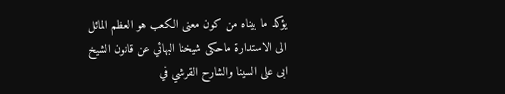يؤكد ما بيناه من كون معنى الكعب هو العظم المائل الى الاستدارة ماحكى شيخنا البهائي عن قانون الشيخ ابى على السينا والشارح القرشي في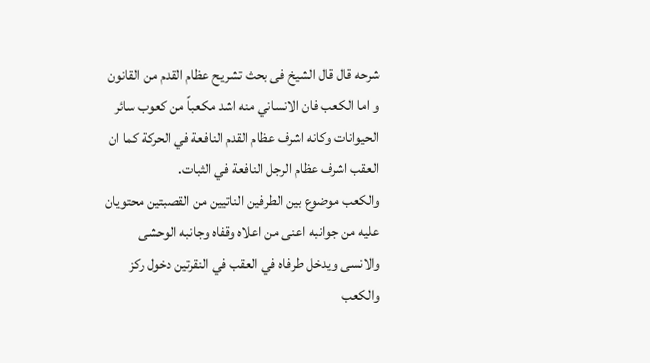شرحه قال قال الشيخ فى بحث تشريح عظام القدم من القانون و اما الكعب فان الانساني منه اشد مكعباً من كعوب سائر الحيوانات وكانه اشرف عظام القدم النافعة في الحركة كما ان العقب اشرف عظام الرجل النافعة في الثبات.
والكعب موضوع بين الطرفين الناتيين من القصبتين محتويان عليه من جوانبه اعنى من اعلاه وقفاه وجانبه الوحشى والانسى ويدخل طرفاه في العقب في النقرتين دخول ركز والكعب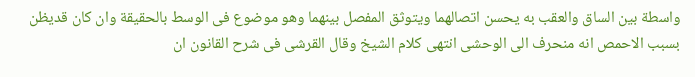واسطة بين الساق والعقب به يحسن اتصالهما ويتوثق المفصل بينهما وهو موضوع فى الوسط بالحقيقة وان كان قديظن بسبب الاحمص انه منحرف الى الوحشى انتهى كلام الشيخ وقال القرشى فى شرح القانون ان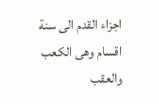اجزاء القدم الى سنة اقسام وهى الكعب والعقب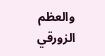والعظم الزورقي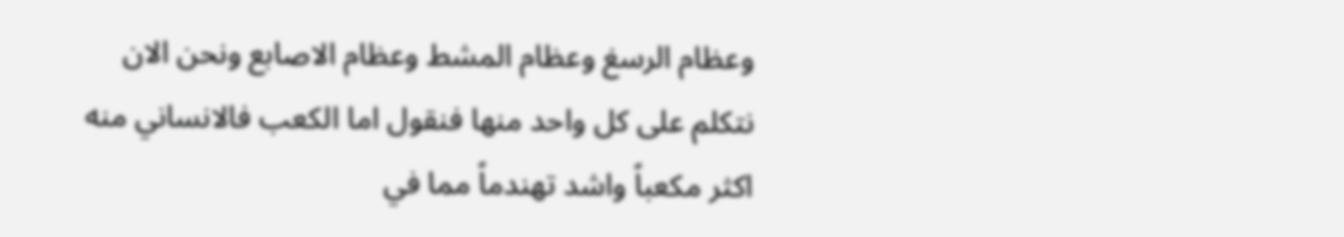وعظام الرسغ وعظام المشط وعظام الاصابع ونحن الان نتكلم على كل واحد منها فنقول اما الكعب فالانساني منه اكثر مكعباً واشد تهندماً مما في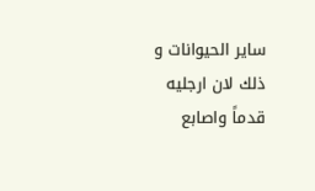ساير الحيوانات و ذلك لان ارجليه قدماً واصابع